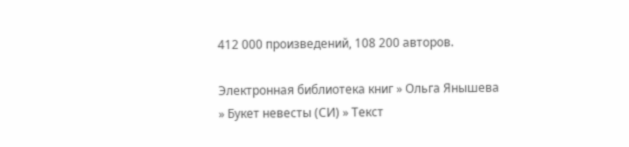412 000 произведений, 108 200 авторов.

Электронная библиотека книг » Ольга Янышева » Букет невесты (СИ) » Текст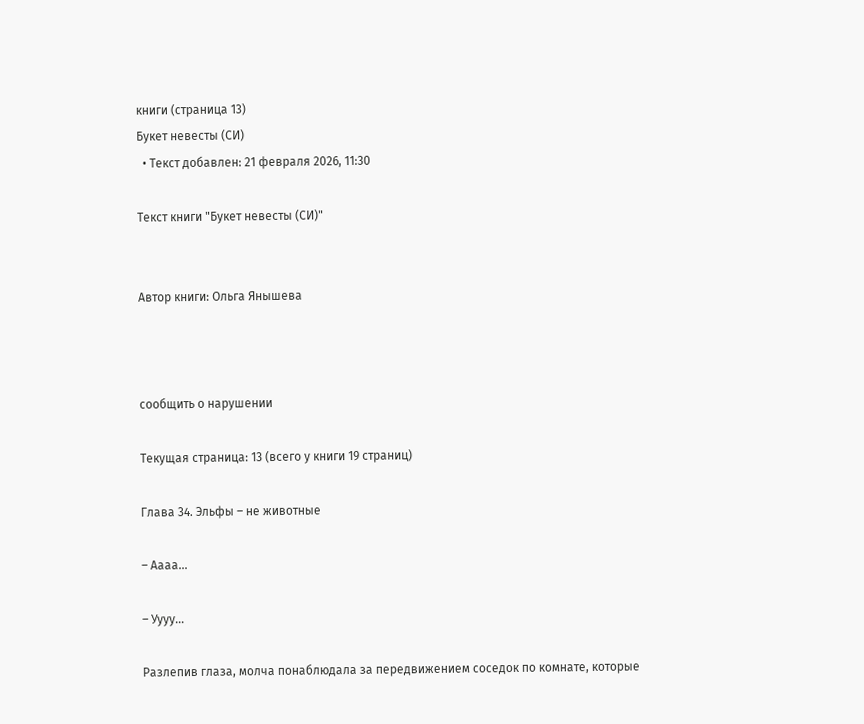книги (страница 13)
Букет невесты (СИ)
  • Текст добавлен: 21 февраля 2026, 11:30

Текст книги "Букет невесты (СИ)"


Автор книги: Ольга Янышева



сообщить о нарушении

Текущая страница: 13 (всего у книги 19 страниц)

Глава 34. Эльфы – не животные

– Аааа…

– Уууу…

Разлепив глаза, молча понаблюдала за передвижением соседок по комнате, которые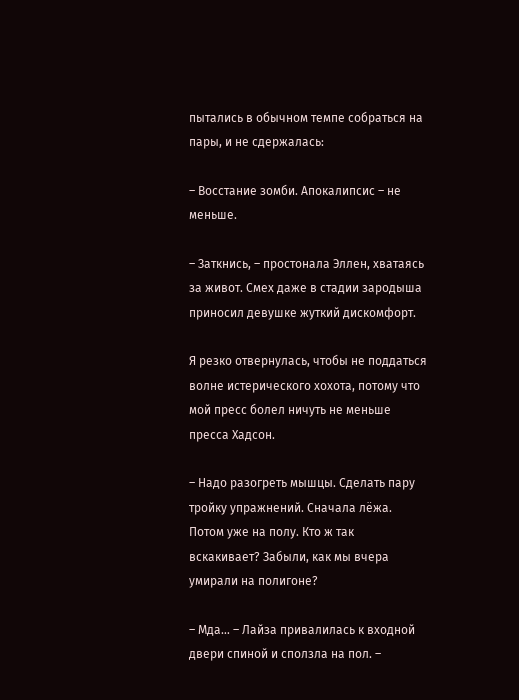пытались в обычном темпе собраться на пары, и не сдержалась:

– Восстание зомби. Апокалипсис – не меньше.

– Заткнись, – простонала Эллен, хватаясь за живот. Смех даже в стадии зародыша приносил девушке жуткий дискомфорт.

Я резко отвернулась, чтобы не поддаться волне истерического хохота, потому что мой пресс болел ничуть не меньше пресса Хадсон.

– Надо разогреть мышцы. Сделать пару тройку упражнений. Сначала лёжа. Потом уже на полу. Кто ж так вскакивает? Забыли, как мы вчера умирали на полигоне?

– Мда… – Лайза привалилась к входной двери спиной и сползла на пол. –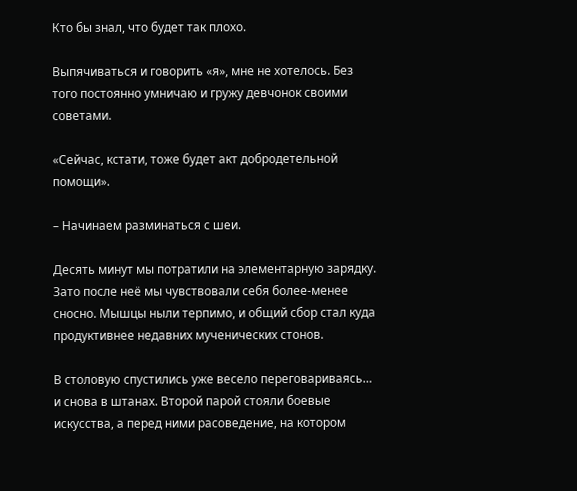Кто бы знал, что будет так плохо.

Выпячиваться и говорить «я», мне не хотелось. Без того постоянно умничаю и гружу девчонок своими советами.

«Сейчас, кстати, тоже будет акт добродетельной помощи».

– Начинаем разминаться с шеи.

Десять минут мы потратили на элементарную зарядку. Зато после неё мы чувствовали себя более-менее сносно. Мышцы ныли терпимо, и общий сбор стал куда продуктивнее недавних мученических стонов.

В столовую спустились уже весело переговариваясь… и снова в штанах. Второй парой стояли боевые искусства, а перед ними расоведение, на котором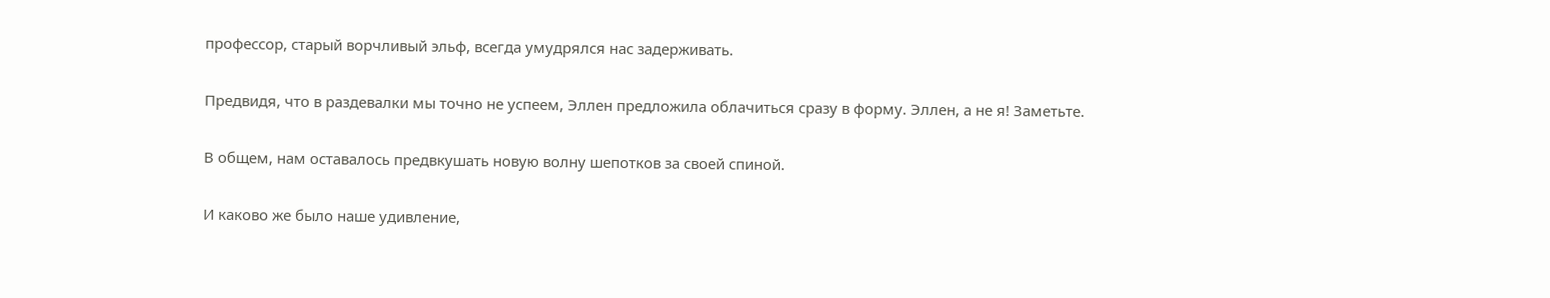профессор, старый ворчливый эльф, всегда умудрялся нас задерживать.

Предвидя, что в раздевалки мы точно не успеем, Эллен предложила облачиться сразу в форму. Эллен, а не я! Заметьте.

В общем, нам оставалось предвкушать новую волну шепотков за своей спиной.

И каково же было наше удивление,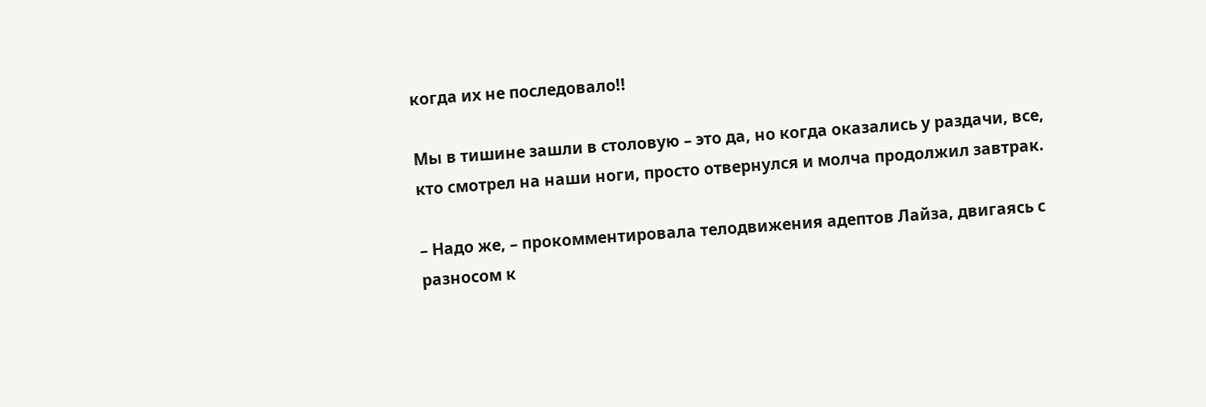когда их не последовало!!

Мы в тишине зашли в столовую – это да, но когда оказались у раздачи, все, кто смотрел на наши ноги, просто отвернулся и молча продолжил завтрак.

– Надо же, – прокомментировала телодвижения адептов Лайза, двигаясь с разносом к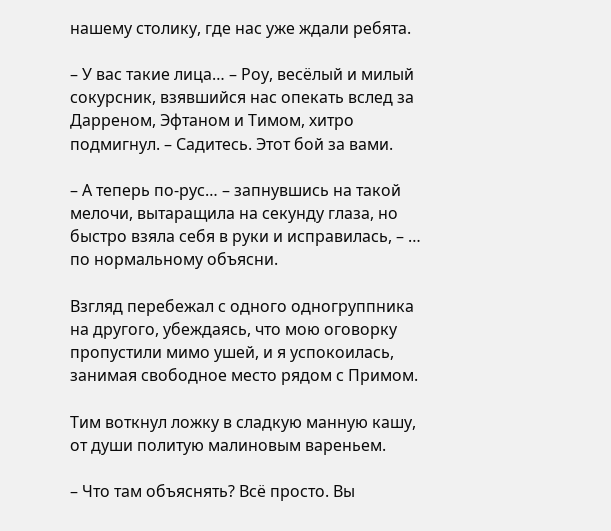нашему столику, где нас уже ждали ребята.

– У вас такие лица… – Роу, весёлый и милый сокурсник, взявшийся нас опекать вслед за Дарреном, Эфтаном и Тимом, хитро подмигнул. – Садитесь. Этот бой за вами.

– А теперь по-рус… – запнувшись на такой мелочи, вытаращила на секунду глаза, но быстро взяла себя в руки и исправилась, – … по нормальному объясни.

Взгляд перебежал с одного одногруппника на другого, убеждаясь, что мою оговорку пропустили мимо ушей, и я успокоилась, занимая свободное место рядом с Примом.

Тим воткнул ложку в сладкую манную кашу, от души политую малиновым вареньем.

– Что там объяснять? Всё просто. Вы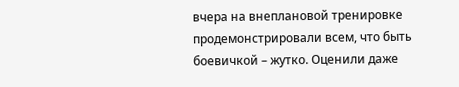вчера на внеплановой тренировке продемонстрировали всем, что быть боевичкой – жутко. Оценили даже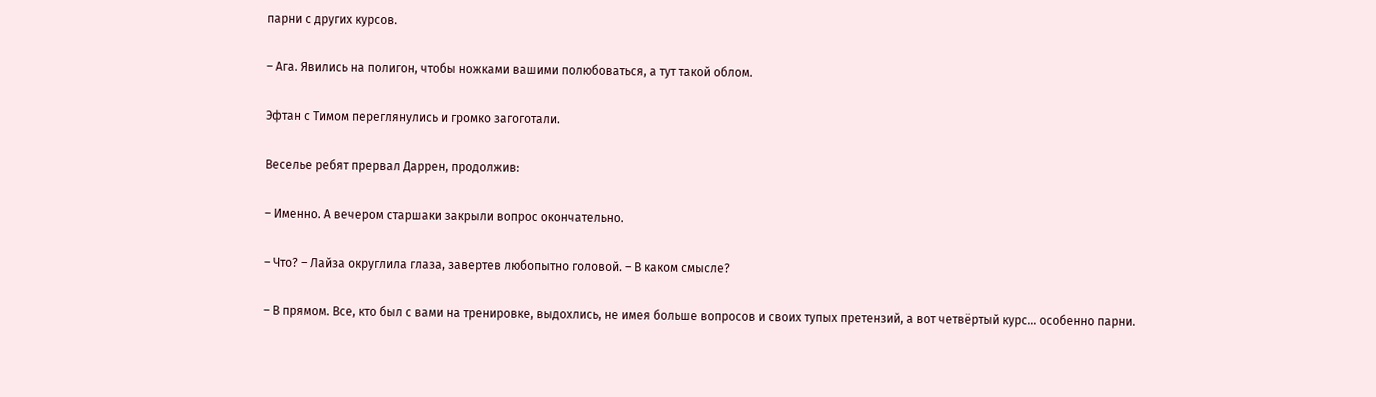парни с других курсов.

– Ага. Явились на полигон, чтобы ножками вашими полюбоваться, а тут такой облом.

Эфтан с Тимом переглянулись и громко загоготали.

Веселье ребят прервал Даррен, продолжив:

– Именно. А вечером старшаки закрыли вопрос окончательно.

– Что? – Лайза округлила глаза, завертев любопытно головой. – В каком смысле?

– В прямом. Все, кто был с вами на тренировке, выдохлись, не имея больше вопросов и своих тупых претензий, а вот четвёртый курс… особенно парни.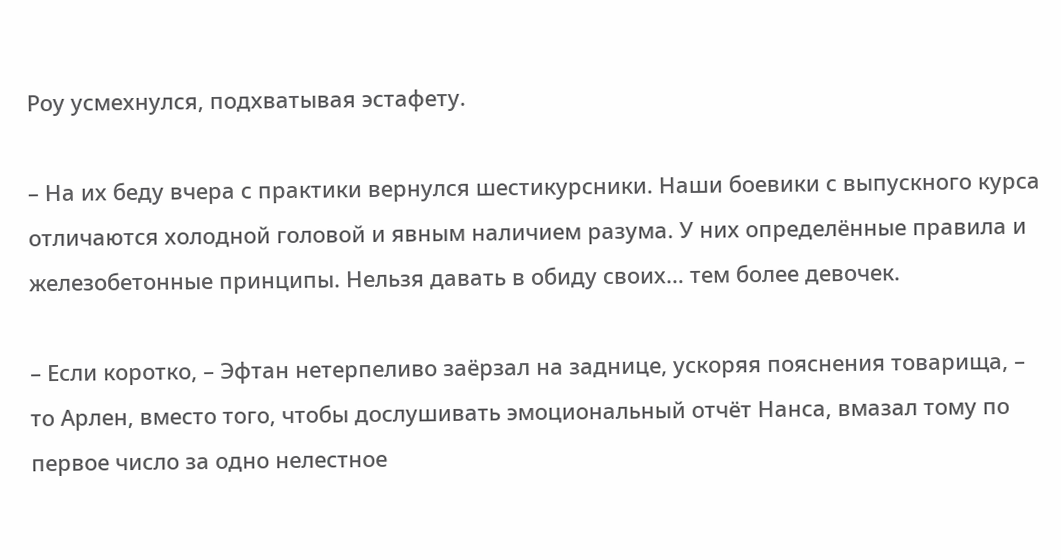Роу усмехнулся, подхватывая эстафету.

– На их беду вчера с практики вернулся шестикурсники. Наши боевики с выпускного курса отличаются холодной головой и явным наличием разума. У них определённые правила и железобетонные принципы. Нельзя давать в обиду своих… тем более девочек.

– Если коротко, – Эфтан нетерпеливо заёрзал на заднице, ускоряя пояснения товарища, – то Арлен, вместо того, чтобы дослушивать эмоциональный отчёт Нанса, вмазал тому по первое число за одно нелестное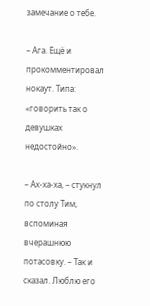замечание о тебе.

– Ага. Ещё и прокомментировал нокаут. Типа: «говорить так о девушках недостойно».

– Ах-ха-ха, – стукнул по столу Тим, вспоминая вчерашнюю потасовку. – Так и сказал. Люблю его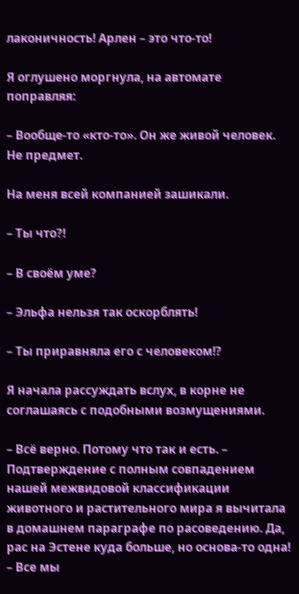лаконичность! Арлен – это что-то!

Я оглушено моргнула, на автомате поправляя:

– Вообще-то «кто-то». Он же живой человек. Не предмет.

На меня всей компанией зашикали.

– Ты что?!

– В своём уме?

– Эльфа нельзя так оскорблять!

– Ты приравняла его с человеком!?

Я начала рассуждать вслух, в корне не соглашаясь с подобными возмущениями.

– Всё верно. Потому что так и есть. – Подтверждение с полным совпадением нашей межвидовой классификации животного и растительного мира я вычитала в домашнем параграфе по расоведению. Да, рас на Эстене куда больше, но основа-то одна! – Все мы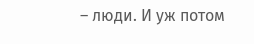– люди. И уж потом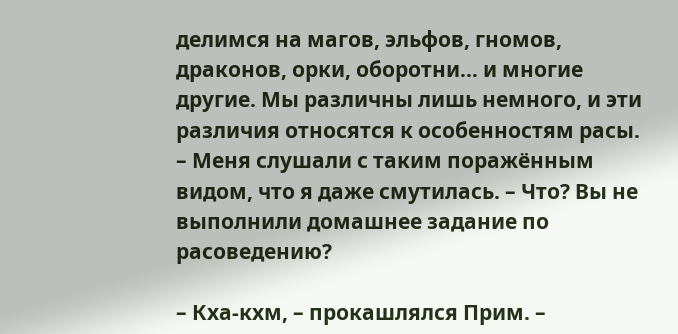делимся на магов, эльфов, гномов, драконов, орки, оборотни… и многие другие. Мы различны лишь немного, и эти различия относятся к особенностям расы. – Меня слушали с таким поражённым видом, что я даже смутилась. – Что? Вы не выполнили домашнее задание по расоведению?

– Кха-кхм, – прокашлялся Прим. –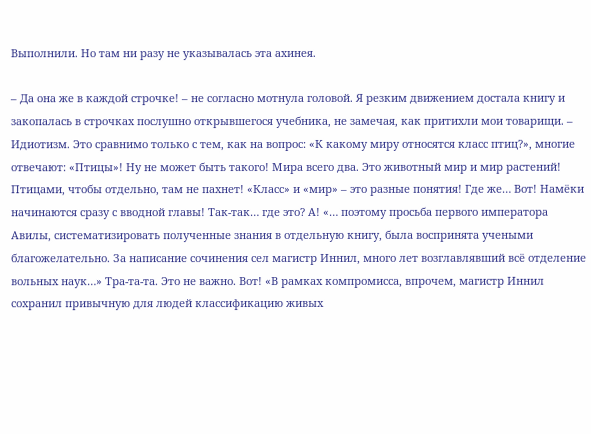Выполнили. Но там ни разу не указывалась эта ахинея.

– Да она же в каждой строчке! – не согласно мотнула головой. Я резким движением достала книгу и закопалась в строчках послушно открывшегося учебника, не замечая, как притихли мои товарищи. – Идиотизм. Это сравнимо только с тем, как на вопрос: «К какому миру относятся класс птиц?», многие отвечают: «Птицы»! Ну не может быть такого! Мира всего два. Это животный мир и мир растений! Птицами, чтобы отдельно, там не пахнет! «Класс» и «мир» – это разные понятия! Где же… Вот! Намёки начинаются сразу с вводной главы! Так-так… где это? А! «… поэтому просьба первого императора Авилы, систематизировать полученные знания в отдельную книгу, была воспринята учеными благожелательно. За написание сочинения сел магистр Иннил, много лет возглавлявший всё отделение вольных наук…» Тра-та-та. Это не важно. Вот! «В рамках компромисса, впрочем, магистр Иннил сохранил привычную для людей классификацию живых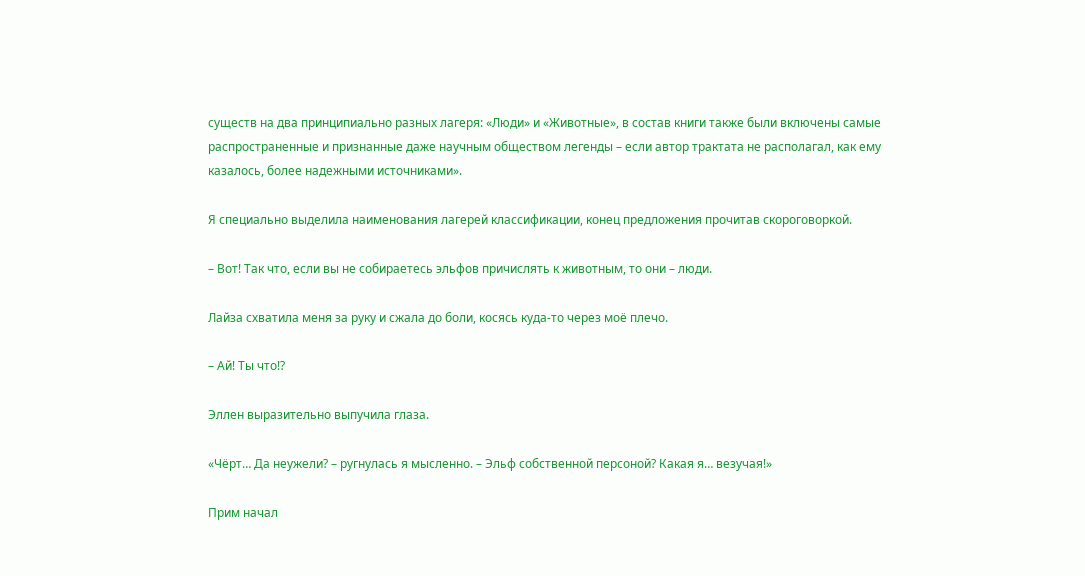существ на два принципиально разных лагеря: «Люди» и «Животные», в состав книги также были включены самые распространенные и признанные даже научным обществом легенды – если автор трактата не располагал, как ему казалось, более надежными источниками».

Я специально выделила наименования лагерей классификации, конец предложения прочитав скороговоркой.

– Вот! Так что, если вы не собираетесь эльфов причислять к животным, то они – люди.

Лайза схватила меня за руку и сжала до боли, косясь куда-то через моё плечо.

– Ай! Ты что!?

Эллен выразительно выпучила глаза.

«Чёрт… Да неужели? – ругнулась я мысленно. – Эльф собственной персоной? Какая я… везучая!»

Прим начал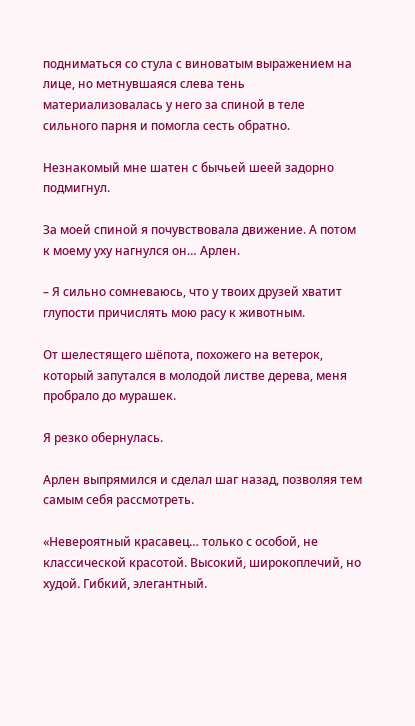подниматься со стула с виноватым выражением на лице, но метнувшаяся слева тень материализовалась у него за спиной в теле сильного парня и помогла сесть обратно.

Незнакомый мне шатен с бычьей шеей задорно подмигнул.

За моей спиной я почувствовала движение. А потом к моему уху нагнулся он… Арлен.

– Я сильно сомневаюсь, что у твоих друзей хватит глупости причислять мою расу к животным.

От шелестящего шёпота, похожего на ветерок, который запутался в молодой листве дерева, меня пробрало до мурашек.

Я резко обернулась.

Арлен выпрямился и сделал шаг назад, позволяя тем самым себя рассмотреть.

«Невероятный красавец… только с особой, не классической красотой. Высокий, широкоплечий, но худой. Гибкий, элегантный.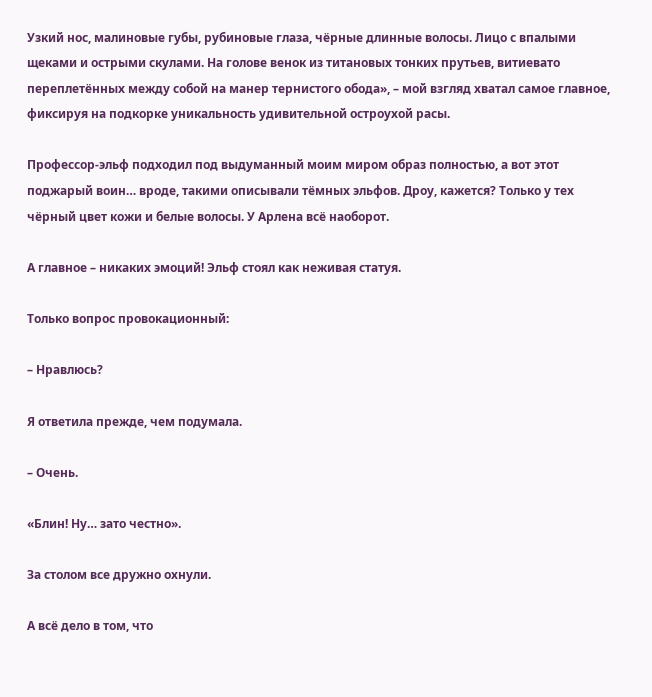Узкий нос, малиновые губы, рубиновые глаза, чёрные длинные волосы. Лицо с впалыми щеками и острыми скулами. На голове венок из титановых тонких прутьев, витиевато переплетённых между собой на манер тернистого обода», – мой взгляд хватал самое главное, фиксируя на подкорке уникальность удивительной остроухой расы.

Профессор-эльф подходил под выдуманный моим миром образ полностью, а вот этот поджарый воин… вроде, такими описывали тёмных эльфов. Дроу, кажется? Только у тех чёрный цвет кожи и белые волосы. У Арлена всё наоборот.

А главное – никаких эмоций! Эльф стоял как неживая статуя.

Только вопрос провокационный:

– Нравлюсь?

Я ответила прежде, чем подумала.

– Очень.

«Блин! Ну… зато честно».

За столом все дружно охнули.

А всё дело в том, что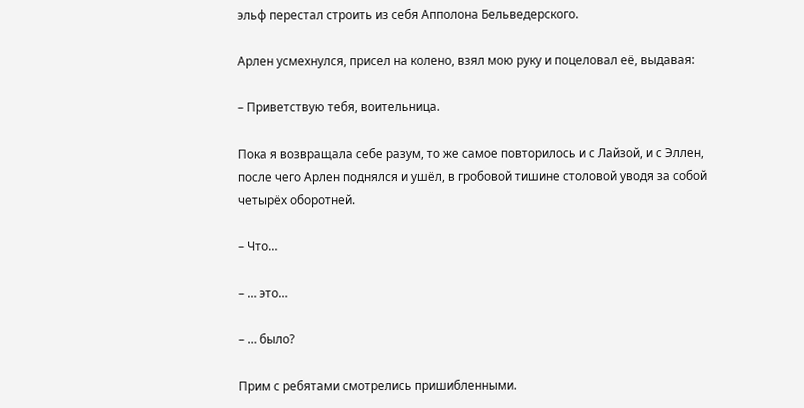эльф перестал строить из себя Апполона Бельведерского.

Арлен усмехнулся, присел на колено, взял мою руку и поцеловал её, выдавая:

– Приветствую тебя, воительница.

Пока я возвращала себе разум, то же самое повторилось и с Лайзой, и с Эллен, после чего Арлен поднялся и ушёл, в гробовой тишине столовой уводя за собой четырёх оборотней.

– Что…

– … это…

– … было?

Прим с ребятами смотрелись пришибленными.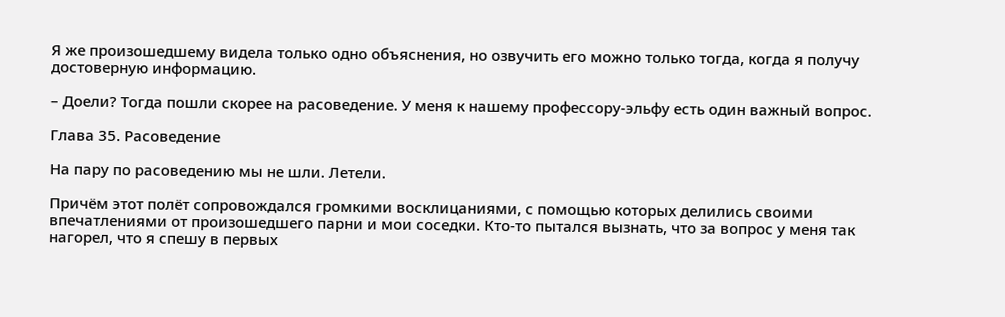Я же произошедшему видела только одно объяснения, но озвучить его можно только тогда, когда я получу достоверную информацию.

– Доели? Тогда пошли скорее на расоведение. У меня к нашему профессору-эльфу есть один важный вопрос.

Глава 35. Расоведение

На пару по расоведению мы не шли. Летели.

Причём этот полёт сопровождался громкими восклицаниями, с помощью которых делились своими впечатлениями от произошедшего парни и мои соседки. Кто-то пытался вызнать, что за вопрос у меня так нагорел, что я спешу в первых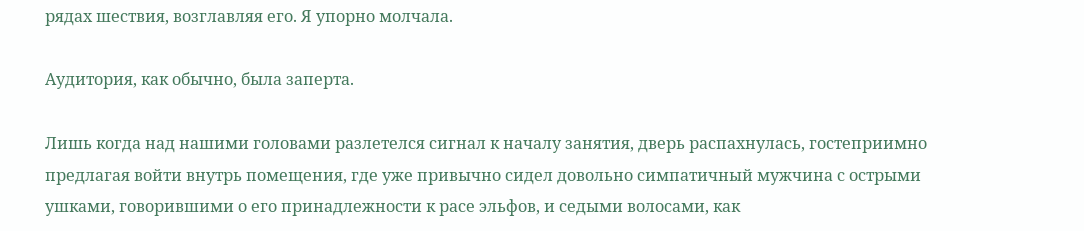рядах шествия, возглавляя его. Я упорно молчала.

Аудитория, как обычно, была заперта.

Лишь когда над нашими головами разлетелся сигнал к началу занятия, дверь распахнулась, гостеприимно предлагая войти внутрь помещения, где уже привычно сидел довольно симпатичный мужчина с острыми ушками, говорившими о его принадлежности к расе эльфов, и седыми волосами, как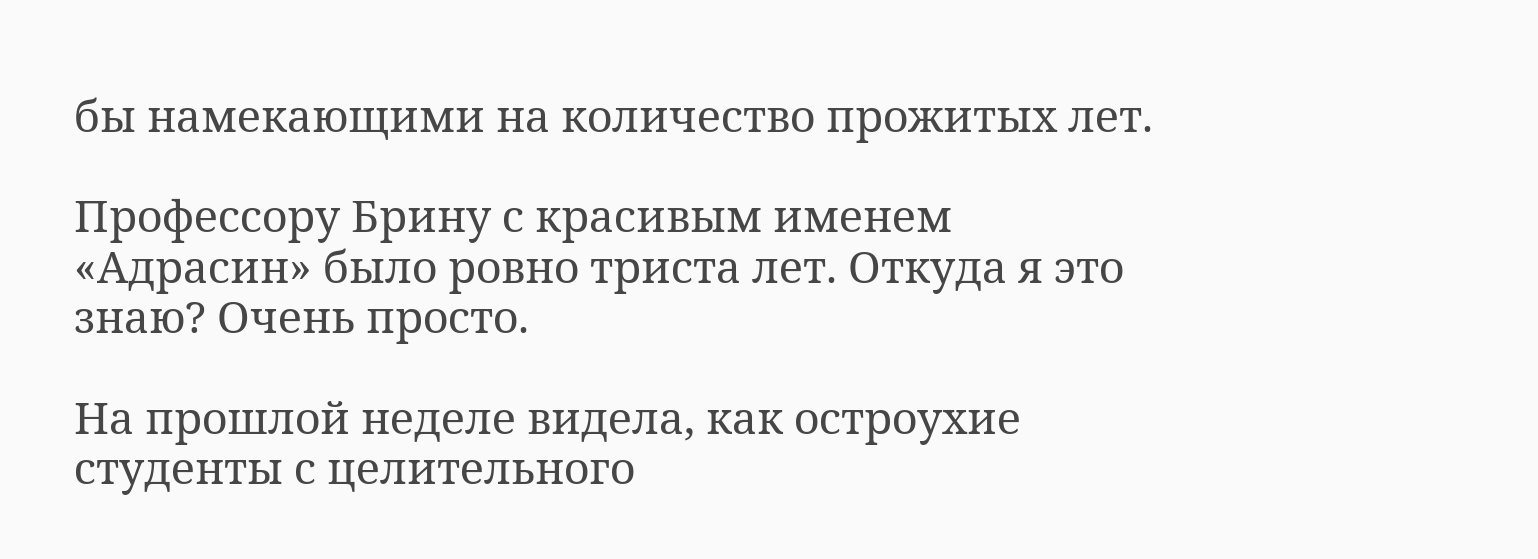бы намекающими на количество прожитых лет.

Профессору Брину с красивым именем «Адрасин» было ровно триста лет. Откуда я это знаю? Очень просто.

На прошлой неделе видела, как остроухие студенты с целительного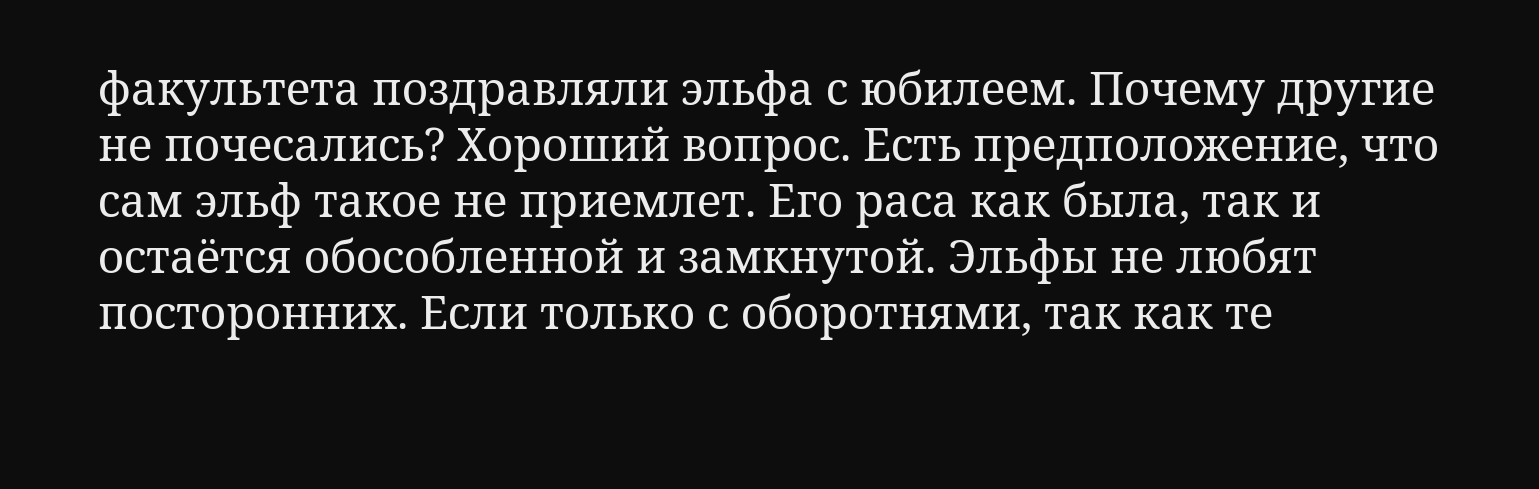факультета поздравляли эльфа с юбилеем. Почему другие не почесались? Хороший вопрос. Есть предположение, что сам эльф такое не приемлет. Его раса как была, так и остаётся обособленной и замкнутой. Эльфы не любят посторонних. Если только с оборотнями, так как те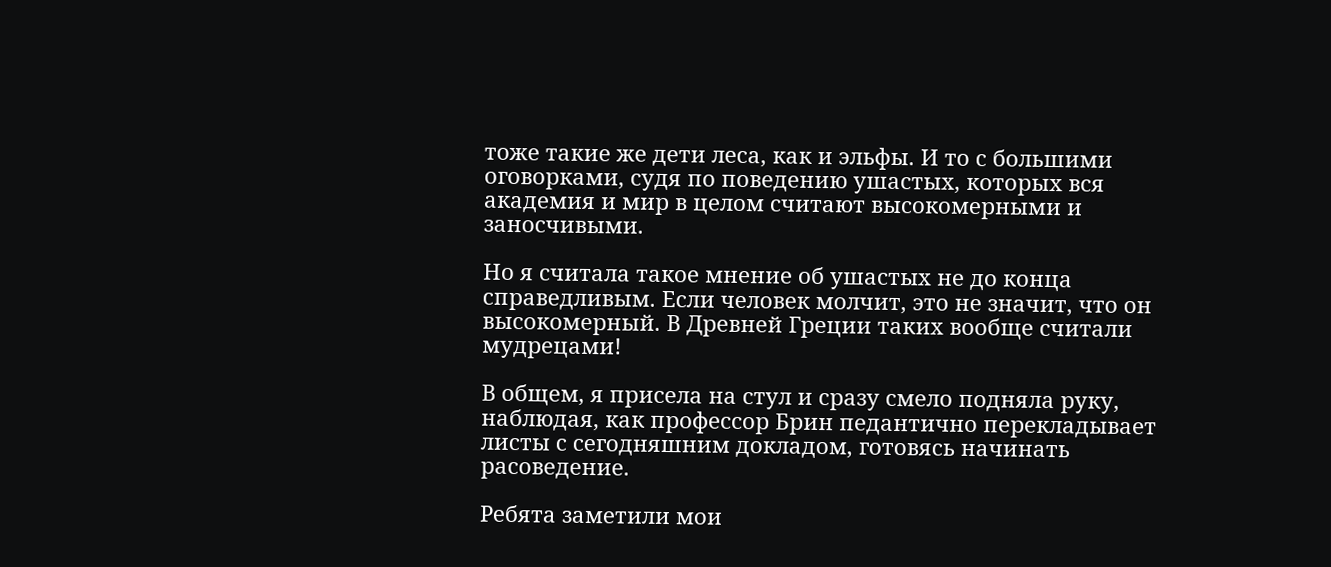тоже такие же дети леса, как и эльфы. И то с большими оговорками, судя по поведению ушастых, которых вся академия и мир в целом считают высокомерными и заносчивыми.

Но я считала такое мнение об ушастых не до конца справедливым. Если человек молчит, это не значит, что он высокомерный. В Древней Греции таких вообще считали мудрецами!

В общем, я присела на стул и сразу смело подняла руку, наблюдая, как профессор Брин педантично перекладывает листы с сегодняшним докладом, готовясь начинать расоведение.

Ребята заметили мои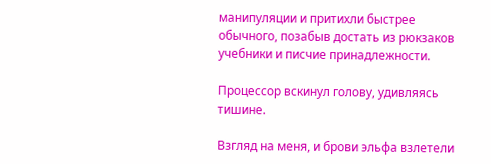манипуляции и притихли быстрее обычного, позабыв достать из рюкзаков учебники и писчие принадлежности.

Процессор вскинул голову, удивляясь тишине.

Взгляд на меня, и брови эльфа взлетели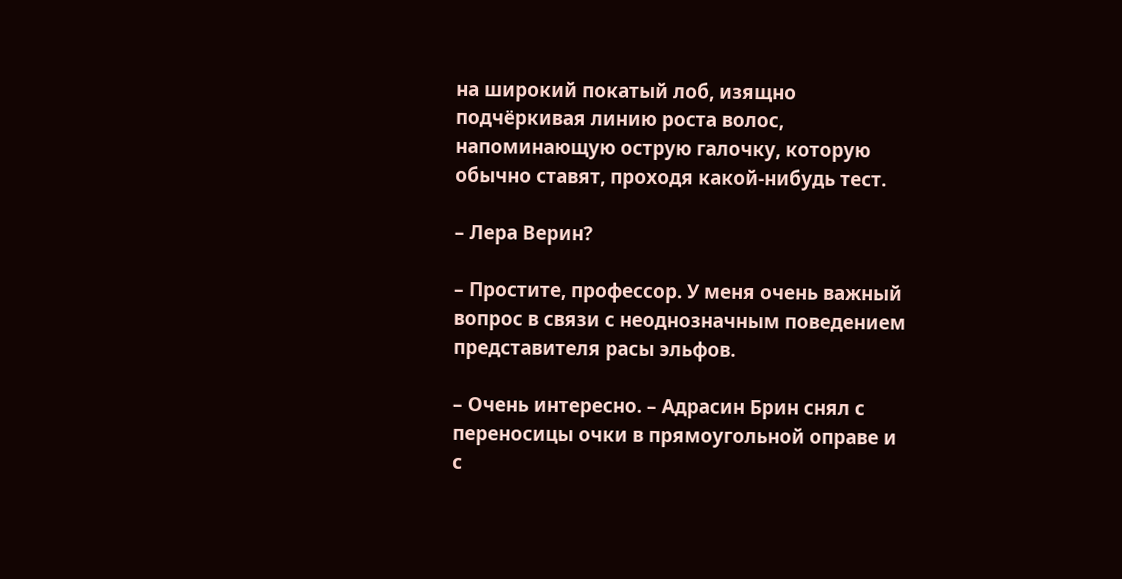на широкий покатый лоб, изящно подчёркивая линию роста волос, напоминающую острую галочку, которую обычно ставят, проходя какой-нибудь тест.

– Лера Верин?

– Простите, профессор. У меня очень важный вопрос в связи с неоднозначным поведением представителя расы эльфов.

– Очень интересно. – Адрасин Брин снял с переносицы очки в прямоугольной оправе и с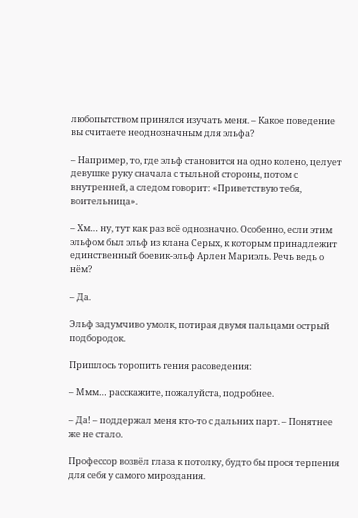любопытством принялся изучать меня. – Какое поведение вы считаете неоднозначным для эльфа?

– Например, то, где эльф становится на одно колено, целует девушке руку сначала с тыльной стороны, потом с внутренней, а следом говорит: «Приветствую тебя, воительница».

– Хм… ну, тут как раз всё однозначно. Особенно, если этим эльфом был эльф из клана Серых, к которым принадлежит единственный боевик-эльф Арлен Мариэль. Речь ведь о нём?

– Да.

Эльф задумчиво умолк, потирая двумя пальцами острый подбородок.

Пришлось торопить гения расоведения:

– Ммм… расскажите, пожалуйста, подробнее.

– Да! – поддержал меня кто-то с дальних парт. – Понятнее же не стало.

Профессор возвёл глаза к потолку, будто бы прося терпения для себя у самого мироздания.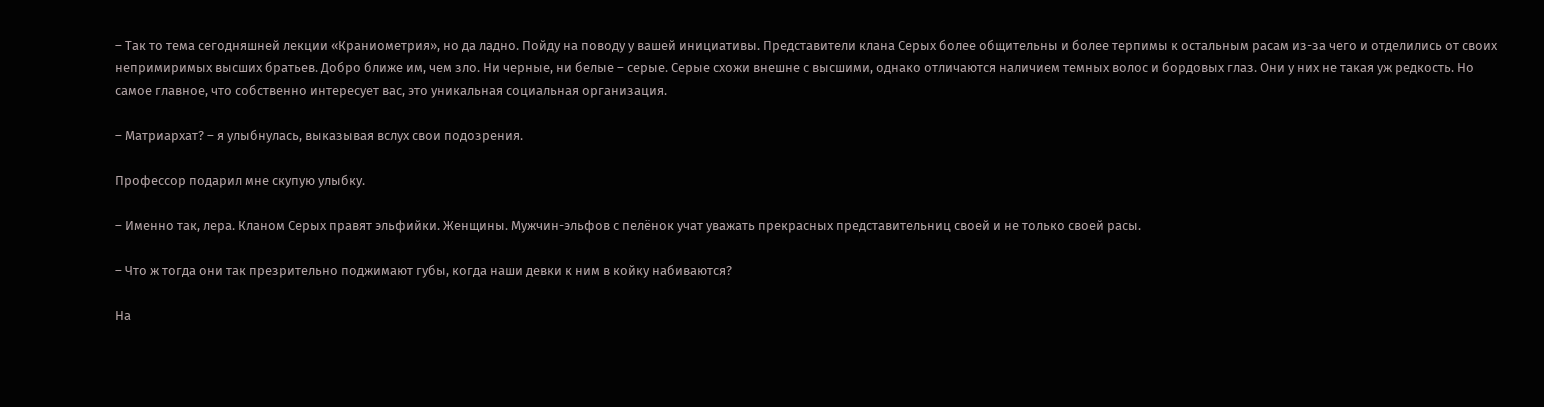– Так то тема сегодняшней лекции «Краниометрия», но да ладно. Пойду на поводу у вашей инициативы. Представители клана Серых более общительны и более терпимы к остальным расам из-за чего и отделились от своих непримиримых высших братьев. Добро ближе им, чем зло. Ни черные, ни белые – серые. Серые схожи внешне с высшими, однако отличаются наличием темных волос и бордовых глаз. Они у них не такая уж редкость. Но самое главное, что собственно интересует вас, это уникальная социальная организация.

– Матриархат? – я улыбнулась, выказывая вслух свои подозрения.

Профессор подарил мне скупую улыбку.

– Именно так, лера. Кланом Серых правят эльфийки. Женщины. Мужчин-эльфов с пелёнок учат уважать прекрасных представительниц своей и не только своей расы.

– Что ж тогда они так презрительно поджимают губы, когда наши девки к ним в койку набиваются?

На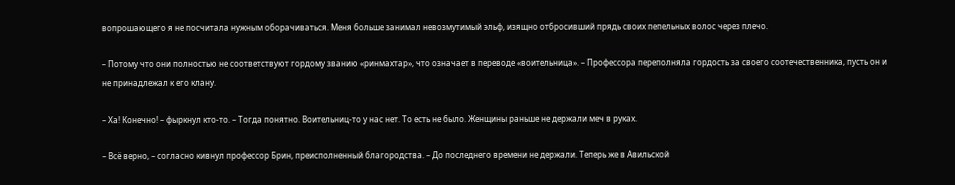вопрошающего я не посчитала нужным оборачиваться. Меня больше занимал невозмутимый эльф, изящно отбросивший прядь своих пепельных волос через плечо.

– Потому что они полностью не соответствуют гордому званию «ринмахтар», что означает в переводе «воительница». – Профессора переполняла гордость за своего соотечественника, пусть он и не принадлежал к его клану.

– Ха! Конечно! – фыркнул кто-то. – Тогда понятно. Воительниц-то у нас нет. То есть не было. Женщины раньше не держали меч в руках.

– Всё верно, – согласно кивнул профессор Брин, преисполненный благородства. – До последнего времени не держали. Теперь же в Авильской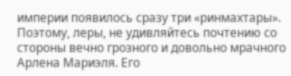империи появилось сразу три «ринмахтары». Поэтому, леры, не удивляйтесь почтению со стороны вечно грозного и довольно мрачного Арлена Мариэля. Его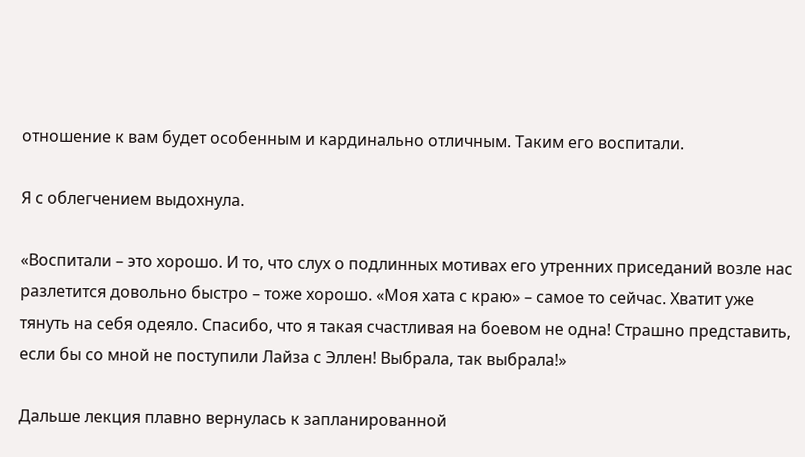отношение к вам будет особенным и кардинально отличным. Таким его воспитали.

Я с облегчением выдохнула.

«Воспитали – это хорошо. И то, что слух о подлинных мотивах его утренних приседаний возле нас разлетится довольно быстро – тоже хорошо. «Моя хата с краю» – самое то сейчас. Хватит уже тянуть на себя одеяло. Спасибо, что я такая счастливая на боевом не одна! Страшно представить, если бы со мной не поступили Лайза с Эллен! Выбрала, так выбрала!»

Дальше лекция плавно вернулась к запланированной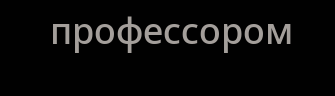профессором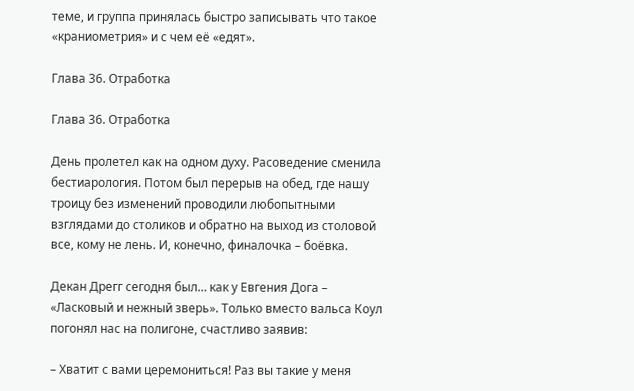теме, и группа принялась быстро записывать что такое «краниометрия» и с чем её «едят».

Глава 36. Отработка

Глава 36. Отработка

День пролетел как на одном духу. Расоведение сменила бестиарология. Потом был перерыв на обед, где нашу троицу без изменений проводили любопытными взглядами до столиков и обратно на выход из столовой все, кому не лень. И, конечно, финалочка – боёвка.

Декан Дрегг сегодня был… как у Евгения Дога – «Ласковый и нежный зверь». Только вместо вальса Коул погонял нас на полигоне, счастливо заявив:

– Хватит с вами церемониться! Раз вы такие у меня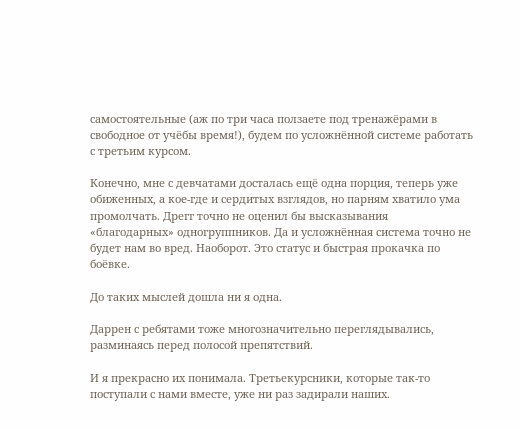самостоятельные (аж по три часа ползаете под тренажёрами в свободное от учёбы время!), будем по усложнённой системе работать с третьим курсом.

Конечно, мне с девчатами досталась ещё одна порция, теперь уже обиженных, а кое-где и сердитых взглядов, но парням хватило ума промолчать. Дрегг точно не оценил бы высказывания «благодарных» одногруппников. Да и усложнённая система точно не будет нам во вред. Наоборот. Это статус и быстрая прокачка по боёвке.

До таких мыслей дошла ни я одна.

Даррен с ребятами тоже многозначительно переглядывались, разминаясь перед полосой препятствий.

И я прекрасно их понимала. Третьекурсники, которые так-то поступали с нами вместе, уже ни раз задирали наших.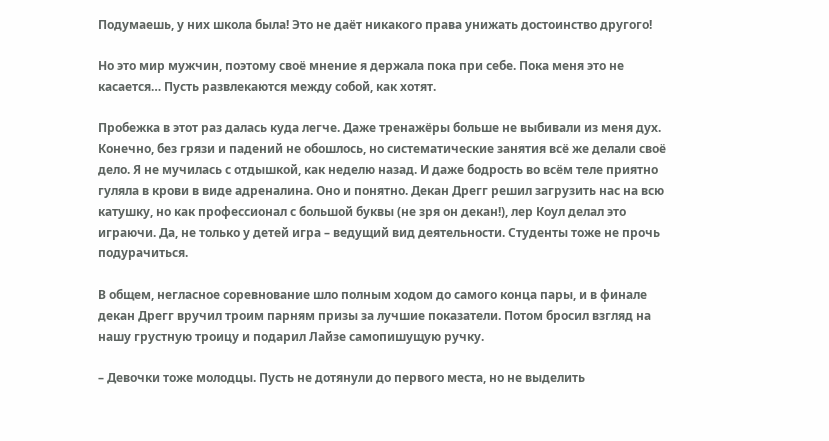Подумаешь, у них школа была! Это не даёт никакого права унижать достоинство другого!

Но это мир мужчин, поэтому своё мнение я держала пока при себе. Пока меня это не касается… Пусть развлекаются между собой, как хотят.

Пробежка в этот раз далась куда легче. Даже тренажёры больше не выбивали из меня дух. Конечно, без грязи и падений не обошлось, но систематические занятия всё же делали своё дело. Я не мучилась с отдышкой, как неделю назад. И даже бодрость во всём теле приятно гуляла в крови в виде адреналина. Оно и понятно. Декан Дрегг решил загрузить нас на всю катушку, но как профессионал с большой буквы (не зря он декан!), лер Коул делал это играючи. Да, не только у детей игра – ведущий вид деятельности. Студенты тоже не прочь подурачиться.

В общем, негласное соревнование шло полным ходом до самого конца пары, и в финале декан Дрегг вручил троим парням призы за лучшие показатели. Потом бросил взгляд на нашу грустную троицу и подарил Лайзе самопишущую ручку.

– Девочки тоже молодцы. Пусть не дотянули до первого места, но не выделить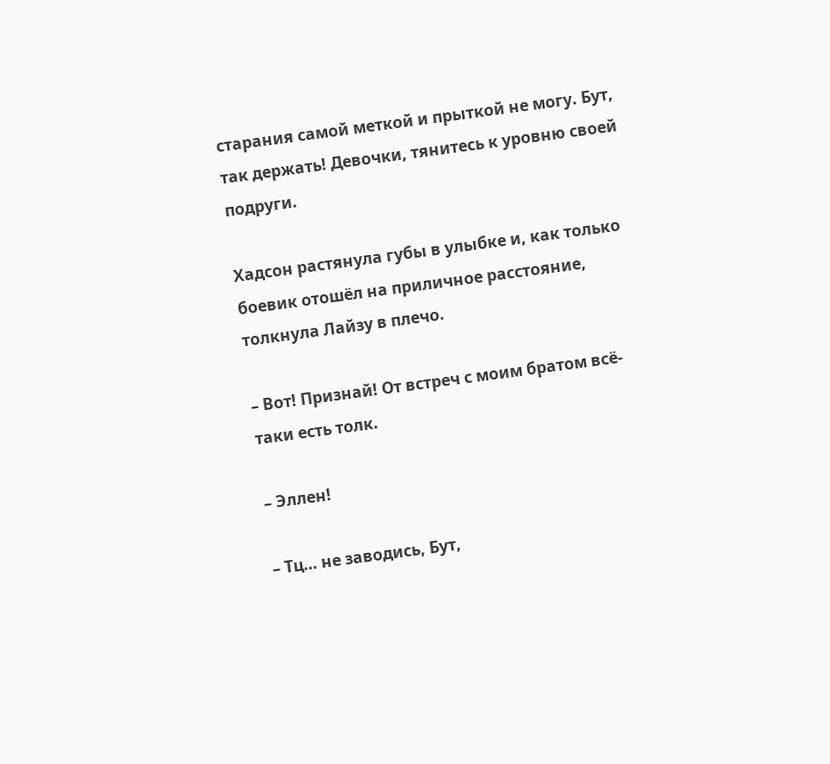старания самой меткой и прыткой не могу. Бут, так держать! Девочки, тянитесь к уровню своей подруги.

Хадсон растянула губы в улыбке и, как только боевик отошёл на приличное расстояние, толкнула Лайзу в плечо.

– Вот! Признай! От встреч с моим братом всё-таки есть толк.

– Эллен!

– Тц… не заводись, Бут,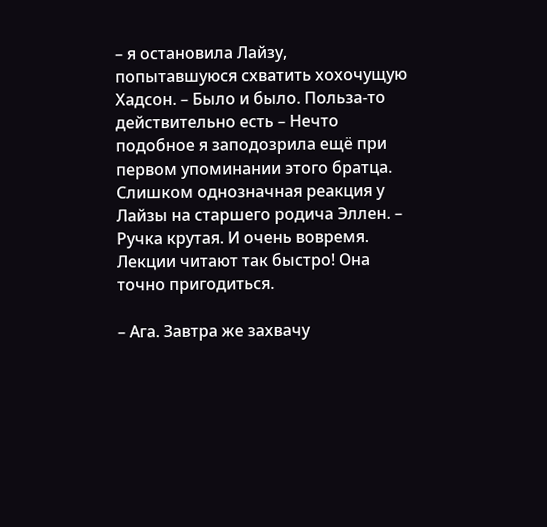– я остановила Лайзу, попытавшуюся схватить хохочущую Хадсон. – Было и было. Польза-то действительно есть – Нечто подобное я заподозрила ещё при первом упоминании этого братца. Слишком однозначная реакция у Лайзы на старшего родича Эллен. – Ручка крутая. И очень вовремя. Лекции читают так быстро! Она точно пригодиться.

– Ага. Завтра же захвачу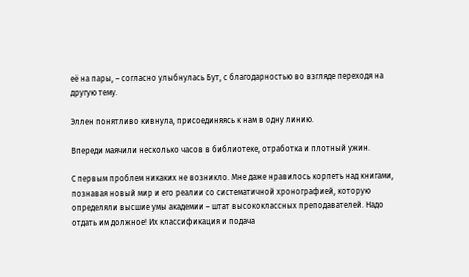её на пары, – согласно улыбнулась Бут, с благодарностью во взгляде переходя на другую тему.

Эллен понятливо кивнула, присоединяясь к нам в одну линию.

Впереди маячили несколько часов в библиотеке, отработка и плотный ужин.

С первым проблем никаких не возникло. Мне даже нравилось корпеть над книгами, познавая новый мир и его реалии со систематичной хронографией, которую определяли высшие умы академии – штат высококлассных преподавателей. Надо отдать им должное! Их классификация и подача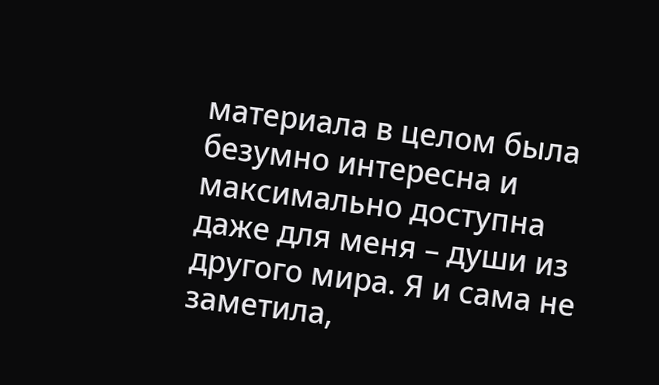материала в целом была безумно интересна и максимально доступна даже для меня – души из другого мира. Я и сама не заметила,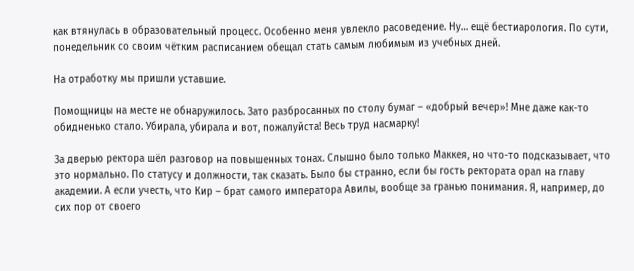как втянулась в образовательный процесс. Особенно меня увлекло расоведение. Ну… ещё бестиарология. По сути, понедельник со своим чётким расписанием обещал стать самым любимым из учебных дней.

На отработку мы пришли уставшие.

Помощницы на месте не обнаружилось. Зато разбросанных по столу бумаг – «добрый вечер»! Мне даже как-то обидненько стало. Убирала, убирала и вот, пожалуйста! Весь труд насмарку!

За дверью ректора шёл разговор на повышенных тонах. Слышно было только Маккея, но что-то подсказывает, что это нормально. По статусу и должности, так сказать. Было бы странно, если бы гость ректората орал на главу академии. А если учесть, что Кир – брат самого императора Авилы, вообще за гранью понимания. Я, например, до сих пор от своего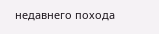недавнего похода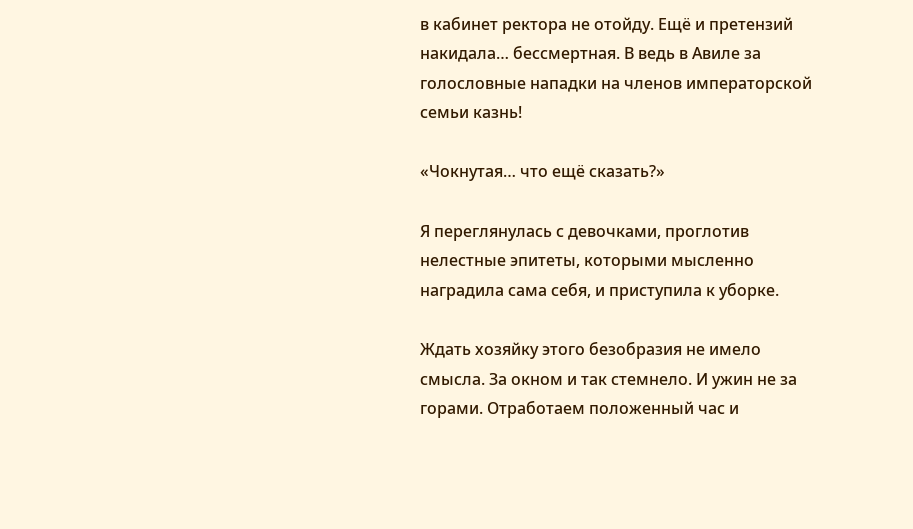в кабинет ректора не отойду. Ещё и претензий накидала… бессмертная. В ведь в Авиле за голословные нападки на членов императорской семьи казнь!

«Чокнутая… что ещё сказать?»

Я переглянулась с девочками, проглотив нелестные эпитеты, которыми мысленно наградила сама себя, и приступила к уборке.

Ждать хозяйку этого безобразия не имело смысла. За окном и так стемнело. И ужин не за горами. Отработаем положенный час и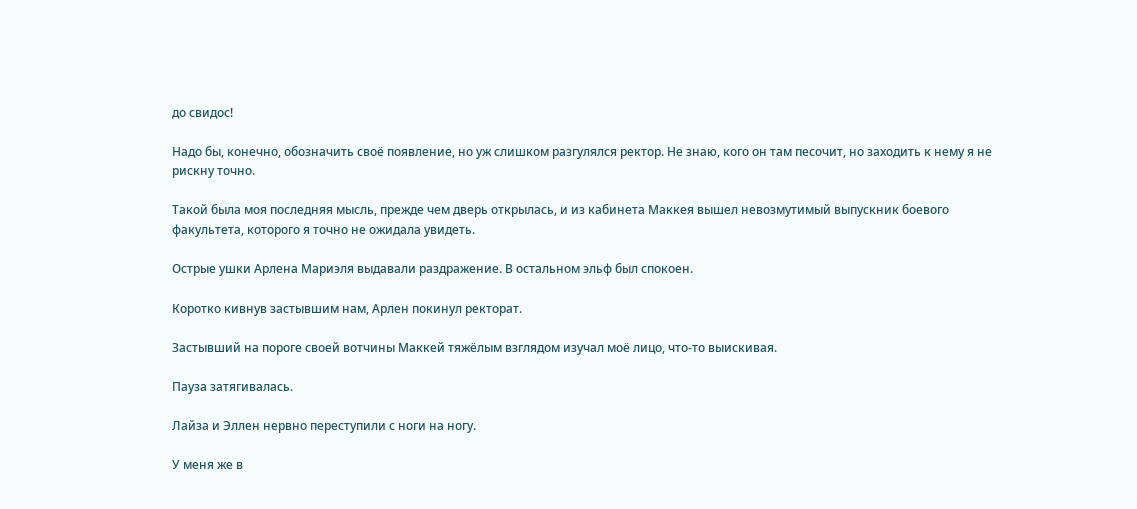до свидос!

Надо бы, конечно, обозначить своё появление, но уж слишком разгулялся ректор. Не знаю, кого он там песочит, но заходить к нему я не рискну точно.

Такой была моя последняя мысль, прежде чем дверь открылась, и из кабинета Маккея вышел невозмутимый выпускник боевого факультета, которого я точно не ожидала увидеть.

Острые ушки Арлена Мариэля выдавали раздражение. В остальном эльф был спокоен.

Коротко кивнув застывшим нам, Арлен покинул ректорат.

Застывший на пороге своей вотчины Маккей тяжёлым взглядом изучал моё лицо, что-то выискивая.

Пауза затягивалась.

Лайза и Эллен нервно переступили с ноги на ногу.

У меня же в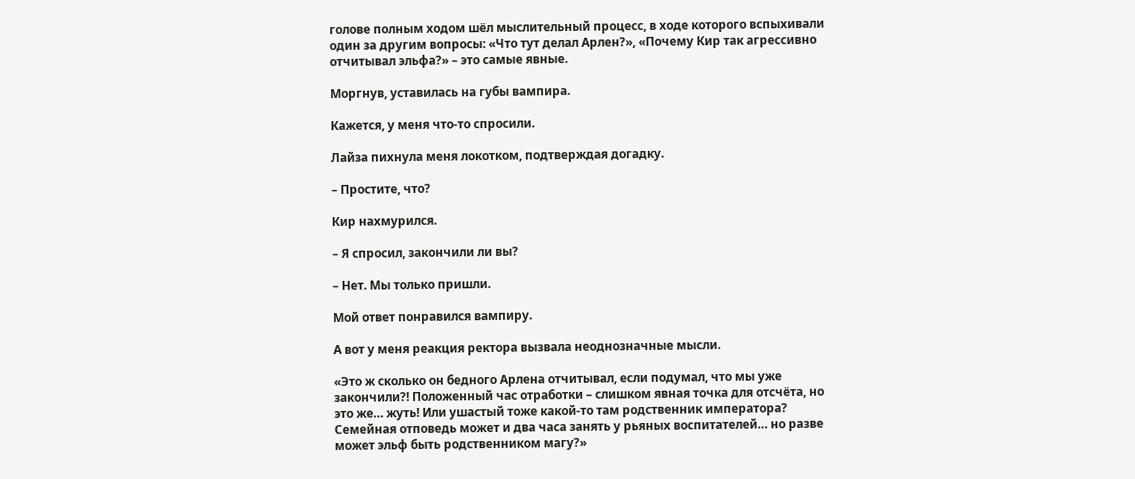голове полным ходом шёл мыслительный процесс, в ходе которого вспыхивали один за другим вопросы: «Что тут делал Арлен?», «Почему Кир так агрессивно отчитывал эльфа?» – это самые явные.

Моргнув, уставилась на губы вампира.

Кажется, у меня что-то спросили.

Лайза пихнула меня локотком, подтверждая догадку.

– Простите, что?

Кир нахмурился.

– Я спросил, закончили ли вы?

– Нет. Мы только пришли.

Мой ответ понравился вампиру.

А вот у меня реакция ректора вызвала неоднозначные мысли.

«Это ж сколько он бедного Арлена отчитывал, если подумал, что мы уже закончили?! Положенный час отработки – слишком явная точка для отсчёта, но это же… жуть! Или ушастый тоже какой-то там родственник императора? Семейная отповедь может и два часа занять у рьяных воспитателей… но разве может эльф быть родственником магу?»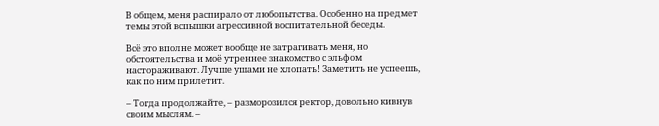В общем, меня распирало от любопытства. Особенно на предмет темы этой вспышки агрессивной воспитательной беседы.

Всё это вполне может вообще не затрагивать меня, но обстоятельства и моё утреннее знакомство с эльфом настораживают. Лучше ушами не хлопать! Заметить не успеешь, как по ним прилетит.

– Тогда продолжайте, – разморозился ректор, довольно кивнув своим мыслям. –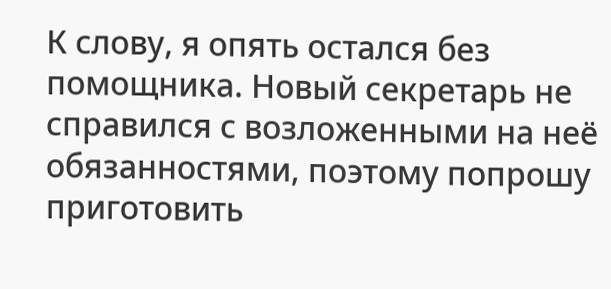К слову, я опять остался без помощника. Новый секретарь не справился с возложенными на неё обязанностями, поэтому попрошу приготовить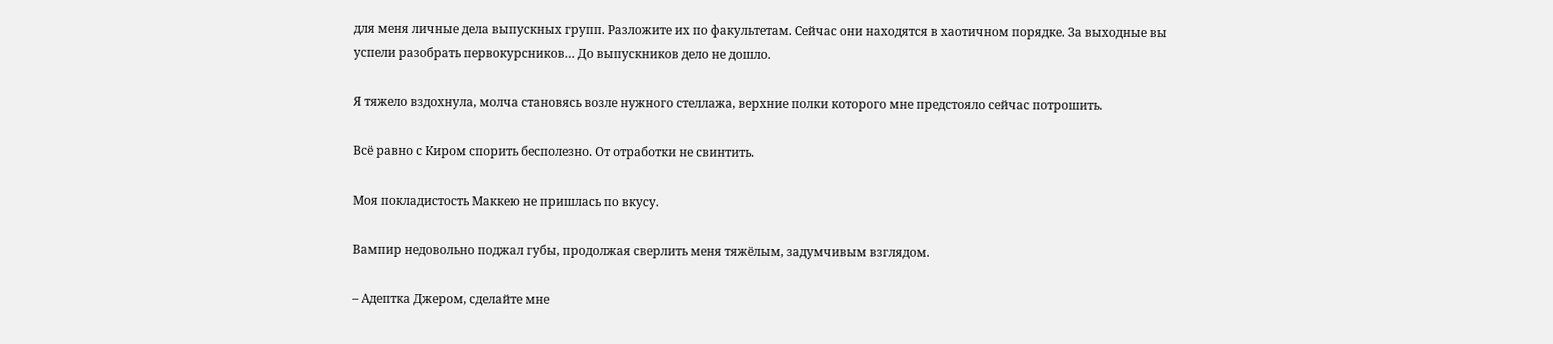для меня личные дела выпускных групп. Разложите их по факультетам. Сейчас они находятся в хаотичном порядке. За выходные вы успели разобрать первокурсников… До выпускников дело не дошло.

Я тяжело вздохнула, молча становясь возле нужного стеллажа, верхние полки которого мне предстояло сейчас потрошить.

Всё равно с Киром спорить бесполезно. От отработки не свинтить.

Моя покладистость Маккею не пришлась по вкусу.

Вампир недовольно поджал губы, продолжая сверлить меня тяжёлым, задумчивым взглядом.

– Адептка Джером, сделайте мне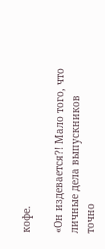кофе.

«Он издевается?! Мало того, что личные дела выпускников точно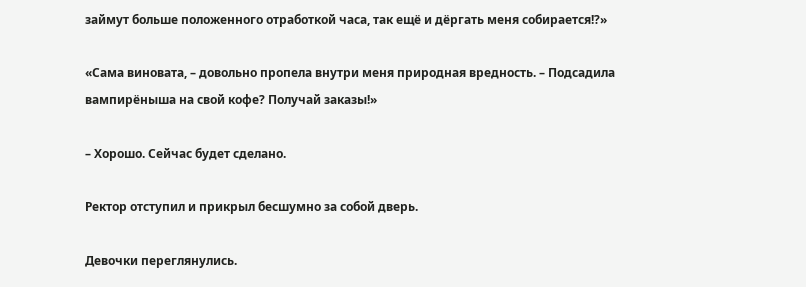займут больше положенного отработкой часа, так ещё и дёргать меня собирается!?»

«Сама виновата, – довольно пропела внутри меня природная вредность. – Подсадила вампирёныша на свой кофе? Получай заказы!»

– Хорошо. Сейчас будет сделано.

Ректор отступил и прикрыл бесшумно за собой дверь.

Девочки переглянулись.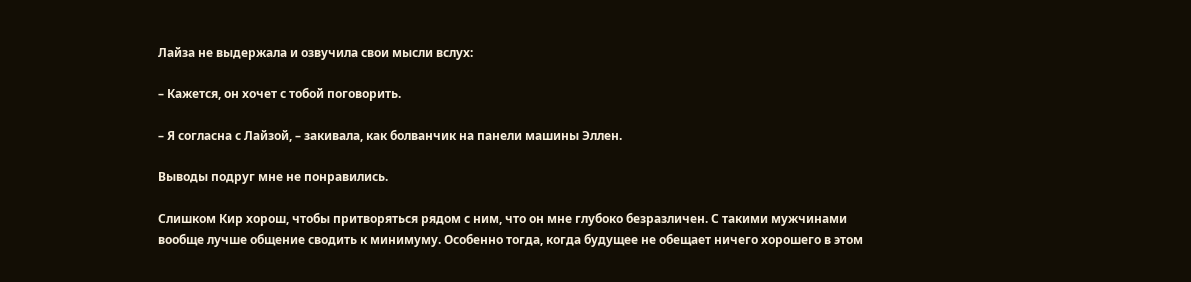Лайза не выдержала и озвучила свои мысли вслух:

– Кажется, он хочет с тобой поговорить.

– Я согласна с Лайзой, – закивала, как болванчик на панели машины Эллен.

Выводы подруг мне не понравились.

Слишком Кир хорош, чтобы притворяться рядом с ним, что он мне глубоко безразличен. С такими мужчинами вообще лучше общение сводить к минимуму. Особенно тогда, когда будущее не обещает ничего хорошего в этом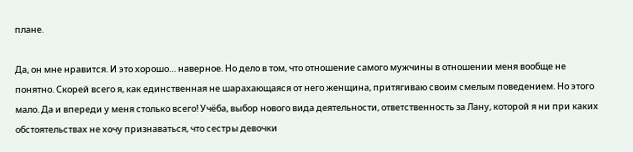плане.

Да, он мне нравится. И это хорошо… наверное. Но дело в том, что отношение самого мужчины в отношении меня вообще не понятно. Скорей всего я, как единственная не шарахающаяся от него женщина, притягиваю своим смелым поведением. Но этого мало. Да и впереди у меня столько всего! Учёба, выбор нового вида деятельности, ответственность за Лану, которой я ни при каких обстоятельствах не хочу признаваться, что сестры девочки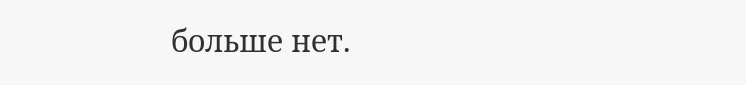больше нет.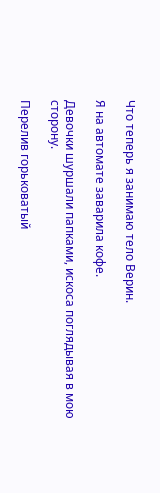Что теперь я занимаю тело Верин.

Я на автомате заварила кофе.

Девочки шуршали папками, искоса поглядывая в мою сторону.

Перелив горьковатый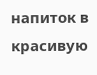напиток в красивую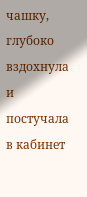чашку, глубоко вздохнула и постучала в кабинет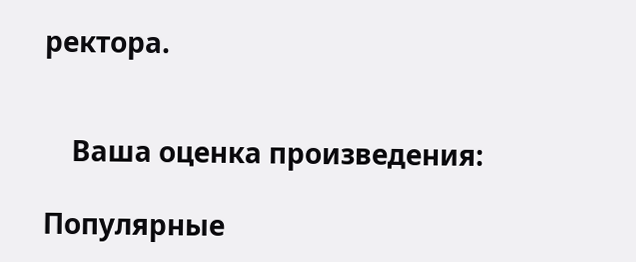ректора.


    Ваша оценка произведения:

Популярные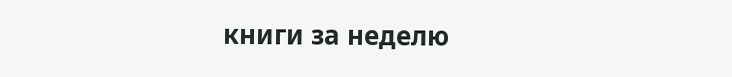книги за неделю